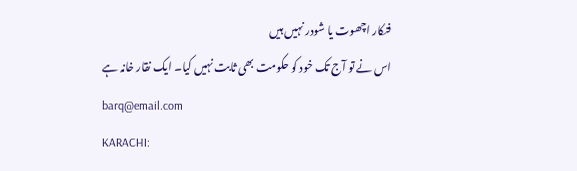فنکار اچھوت یا شودر نہیں ہیں
اس نے تو آج تک خود کو حکومت بھی ثابت نہیں کیا۔ ایک نقار خانہ ہے
barq@email.com
KARACHI: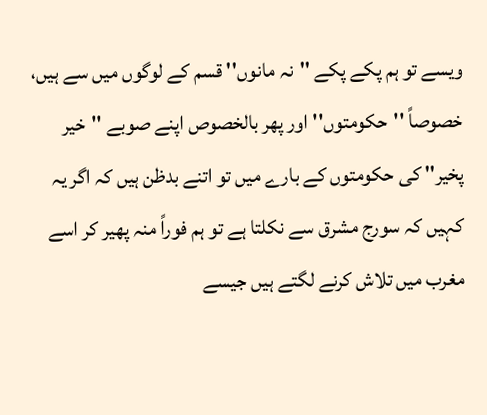ویسے تو ہم پکے پکے ''نہ مانوں'' قسم کے لوگوں میں سے ہیں، خصوصاً ''حکومتوں'' اور پھر بالخصوص اپنے صوبے ''خیر پخیر'' کی حکومتوں کے بارے میں تو اتنے بدظن ہیں کہ اگر یہ کہیں کہ سورج مشرق سے نکلتا ہے تو ہم فوراً منہ پھیر کر اسے مغرب میں تلاش کرنے لگتے ہیں جیسے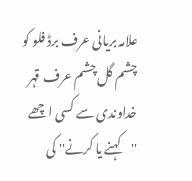علامہ بریانی عرف برڈ فلو کو چشم گل چشم عرف قہر خداوندی سے کسی اچھے ''کہنے یا کرنے'' کی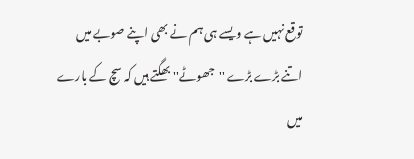توقع نہیں ہے ویسے ہی ہم نے بھی اپنے صوبے میں اتنے بڑے بڑے ''جھوٹے'' بھگتے ہیں کہ سچ کے بارے میں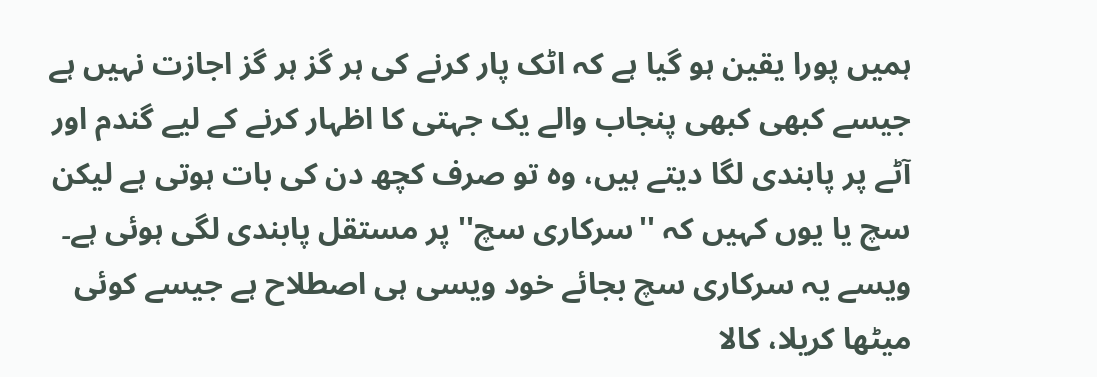ہمیں پورا یقین ہو گیا ہے کہ اٹک پار کرنے کی ہر گز ہر گز اجازت نہیں ہے جیسے کبھی کبھی پنجاب والے یک جہتی کا اظہار کرنے کے لیے گندم اور آٹے پر پابندی لگا دیتے ہیں، وہ تو صرف کچھ دن کی بات ہوتی ہے لیکن سچ یا یوں کہیں کہ ''سرکاری سچ'' پر مستقل پابندی لگی ہوئی ہے۔
ویسے یہ سرکاری سچ بجائے خود ویسی ہی اصطلاح ہے جیسے کوئی میٹھا کریلا، کالا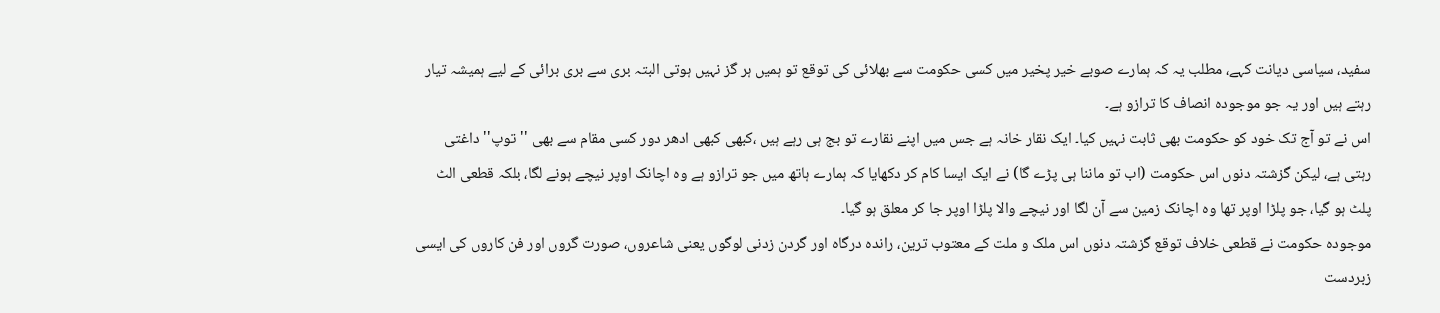سفید، سیاسی دیانت کہے، مطلب یہ کہ ہمارے صوبے خیر پخیر میں کسی حکومت سے بھلائی کی توقع تو ہمیں ہر گز نہیں ہوتی البتہ بری سے بری برائی کے لیے ہمیشہ تیار رہتے ہیں اور یہ جو موجودہ انصاف کا ترازو ہے۔
اس نے تو آج تک خود کو حکومت بھی ثابت نہیں کیا۔ ایک نقار خانہ ہے جس میں اپنے نقارے تو بج ہی رہے ہیں ،کبھی کبھی ادھر دور کسی مقام سے بھی ''توپ'' داغتی رہتی ہے، لیکن گزشتہ دنوں اس حکومت (اب تو ماننا ہی پڑے گا) نے ایک ایسا کام کر دکھایا کہ ہمارے ہاتھ میں جو ترازو ہے وہ اچانک اوپر نیچے ہونے لگا، بلکہ قطعی الٹ پلٹ ہو گیا، جو پلڑا اوپر تھا وہ اچانک زمین سے آن لگا اور نیچے والا پلڑا اوپر جا کر معلق ہو گیا۔
موجودہ حکومت نے قطعی خلاف توقع گزشتہ دنوں اس ملک و ملت کے معتوب ترین، راندہ درگاہ اور گردن زدنی لوگوں یعنی شاعروں، صورت گروں اور فن کاروں کی ایسی زبردست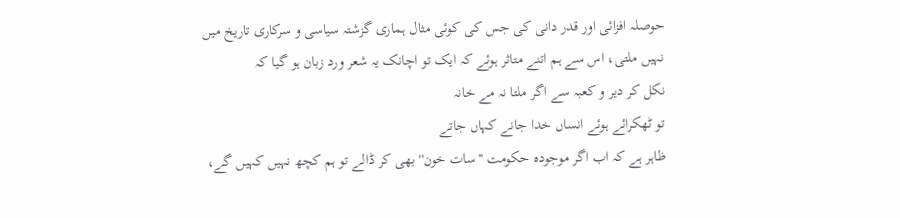حوصلہ افزائی اور قدر دانی کی جس کی کوئی مثال ہماری گزشتہ سیاسی و سرکاری تاریخ میں نہیں ملتی، اس سے ہم اتنے متاثر ہوئے کہ ایک تو اچانک یہ شعر ورد زبان ہو گیا کہ
نکل کر دیر و کعبہ سے اگر ملتا نہ مے خانہ
تو ٹھکرائے ہوئے انساں خدا جانے کہاں جاتے
ظاہر ہے کہ اب اگر موجودہ حکومت ''سات خون'' بھی کر ڈالے تو ہم کچھ نہیں کہیں گے،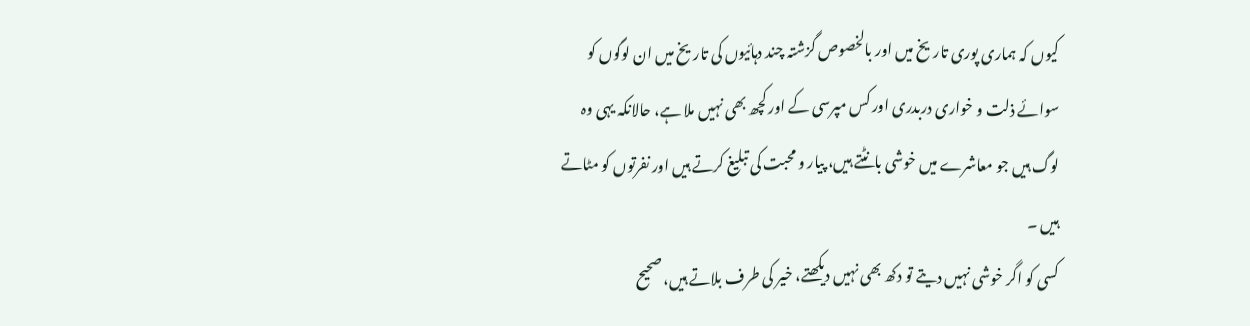کیوں کہ ہماری پوری تاریخ میں اور بالخصوص گزشتہ چند دہائیوں کی تاریخ میں ان لوگوں کو سوائے ذلت و خواری دربدری اور کس مپرسی کے اور کچھ بھی نہیں ملا ہے، حالانکہ یہی وہ لوگ ہیں جو معاشرے میں خوشی بانٹتے ہیں، پیار و محبت کی تبلیغ کرتے ہیں اور نفرتوں کو مٹاتے ہیں ۔
کسی کو اگر خوشی نہیں دیتے تو دکھ بھی نہیں دیکھتے، خیر کی طرف بلاتے ہیں، صحیح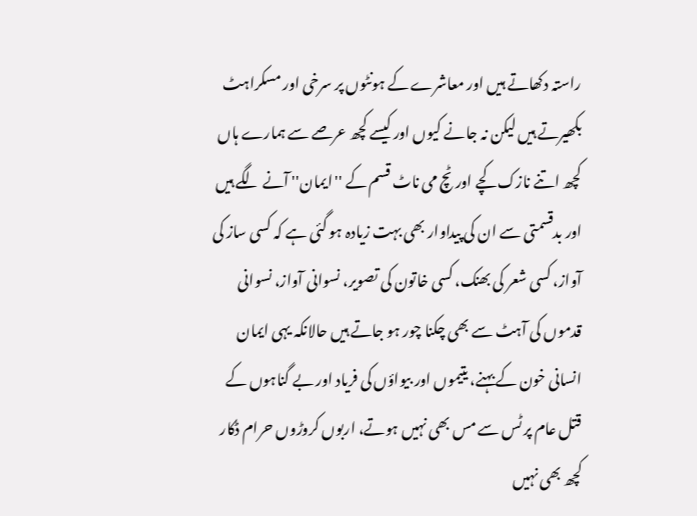راستہ دکھاتے ہیں اور معاشرے کے ہونٹوں پر سرخی اور مسکراہٹ بکھیرتے ہیں لیکن نہ جانے کیوں اور کیسے کچھ عرصے سے ہمارے ہاں کچھ اتنے نازک کچے اور ٹچ می ناٹ قسم کے ''ایمان'' آنے لگے ہیں اور بدقسمتی سے ان کی پیداوار بھی بہت زیادہ ہو گئی ہے کہ کسی ساز کی آواز، کسی شعر کی بھنک، کسی خاتون کی تصویر، نسوانی آواز، نسوانی قدموں کی آہٹ سے بھی چکنا چور ہو جاتے ہیں حالانکہ یہی ایمان انسانی خون کے بہنے، یتیموں اور بیواؤں کی فریاد اور بے گناہوں کے قتل عام پر ٹس سے مس بھی نہیں ہوتے، اربوں کروڑوں حرام ڈکار کچھ بھی نہیں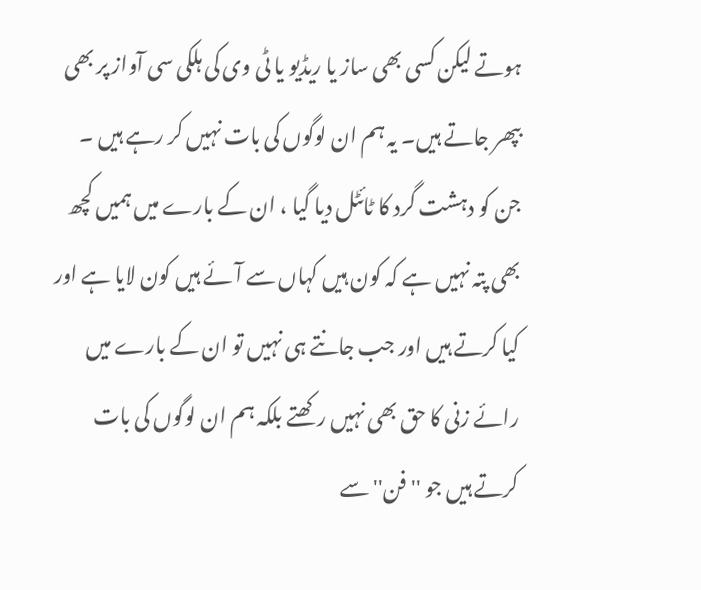ہوتے لیکن کسی بھی ساز یا ریڈیو یا ٹی وی کی ہلکی سی آواز پر بھی بپھر جاتے ہیں۔ یہ ہم ان لوگوں کی بات نہیں کر رہے ہیں ۔
جن کو دہشت گرد کا ٹائٹل دیا گیا ، ان کے بارے میں ہمیں کچھ بھی پتہ نہیں ہے کہ کون ہیں کہاں سے آئے ہیں کون لایا ہے اور کیا کرتے ہیں اور جب جانتے ہی نہیں تو ان کے بارے میں رائے زنی کا حق بھی نہیں رکھتے بلکہ ہم ان لوگوں کی بات کرتے ہیں جو ''فن'' سے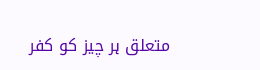متعلق ہر چیز کو کفر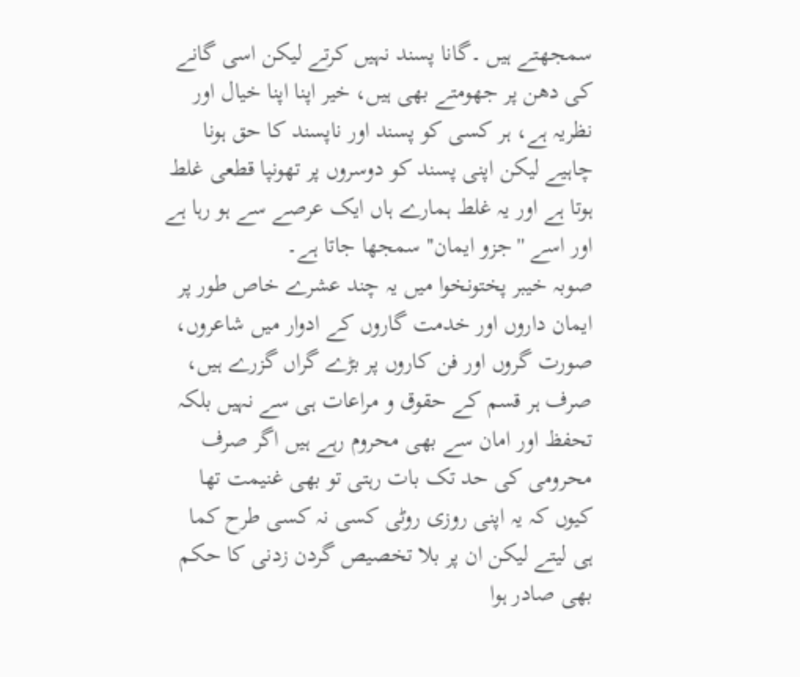سمجھتے ہیں ۔گانا پسند نہیں کرتے لیکن اسی گانے کی دھن پر جھومتے بھی ہیں، خیر اپنا اپنا خیال اور نظریہ ہے، ہر کسی کو پسند اور ناپسند کا حق ہونا چاہیے لیکن اپنی پسند کو دوسروں پر تھونپا قطعی غلط ہوتا ہے اور یہ غلط ہمارے ہاں ایک عرصے سے ہو رہا ہے اور اسے ''جزو ایمان'' سمجھا جاتا ہے۔
صوبہ خیبر پختونخوا میں یہ چند عشرے خاص طور پر ایمان داروں اور خدمت گاروں کے ادوار میں شاعروں، صورت گروں اور فن کاروں پر بڑے گراں گزرے ہیں، صرف ہر قسم کے حقوق و مراعات ہی سے نہیں بلکہ تحفظ اور امان سے بھی محروم رہے ہیں اگر صرف محرومی کی حد تک بات رہتی تو بھی غنیمت تھا کیوں کہ یہ اپنی روزی روٹی کسی نہ کسی طرح کما ہی لیتے لیکن ان پر بلا تخصیص گردن زدنی کا حکم بھی صادر ہوا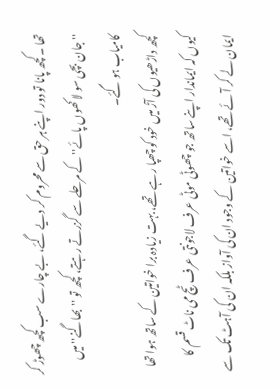تھا ۔کچھ پانا تو دور اپنے ہر حق سے محروم کر دیے گئے، بے چارے سب کچھ چھوڑ کر ''جان بچی سو لاکھوں پائے'' کے مرحلے سے گزرتے رہتے، کچھ تو ''بھاگنے'' میں کامیاب ہو گئے۔
کچھ داڑھیوں کی آڑ میں خود کو چھپا رہے تھے، بہت زیادہ برا خواتین کے ساتھ ہوا تھا کیوں کہ ایماندار اپنے ساتھ جو چھوٹی موٹی عرف لاجونتی عرف ٹچ می ناٹ قسم کا ایمان لے کر آئے تھے، اسے خواتین کے وجود ان کی آواز بلکہ ان کی آہٹ تک سے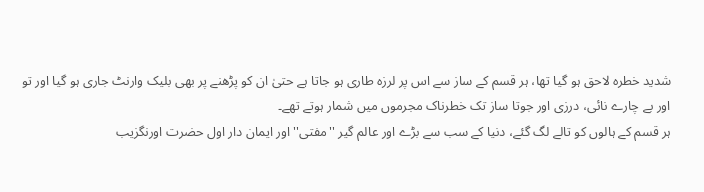شدید خطرہ لاحق ہو گیا تھا، ہر قسم کے ساز سے اس پر لرزہ طاری ہو جاتا ہے حتیٰ ان کو پڑھنے پر بھی بلیک وارنٹ جاری ہو گیا اور تو اور بے چارے نائی، درزی اور جوتا ساز تک خطرناک مجرموں میں شمار ہوتے تھے۔
ہر قسم کے ہالوں کو تالے لگ گئے، دنیا کے سب سے بڑے اور عالم گیر ''مفتی'' اور ایمان دار اول حضرت اورنگزیب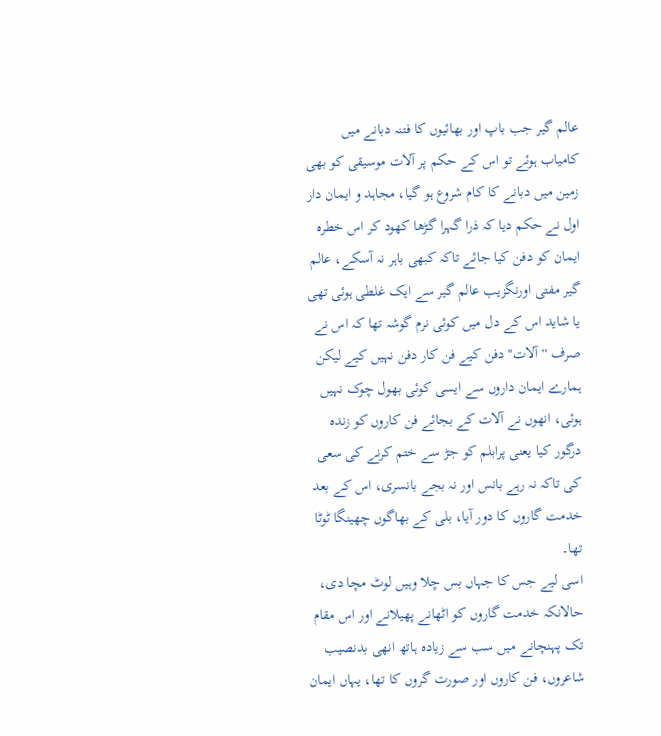عالم گیر جب باپ اور بھائیوں کا فتنہ دبانے میں کامیاب ہوئے تو اس کے حکم پر آلات موسیقی کو بھی زمین میں دبانے کا کام شروع ہو گیا، مجاہد و ایمان دار اول نے حکم دیا کہ ذرا گہرا گڑھا کھود کر اس خطرہ ایمان کو دفن کیا جائے تاکہ کبھی باہر نہ آسکے، عالم گیر مفتی اورنگزیب عالم گیر سے ایک غلطی ہوئی تھی یا شاید اس کے دل میں کوئی نرم گوشہ تھا کہ اس نے صرف ''آلات'' دفن کیے فن کار دفن نہیں کیے لیکن ہمارے ایمان داروں سے ایسی کوئی بھول چوک نہیں ہوئی، انھوں نے آلات کے بجائے فن کاروں کو زندہ درگور کیا یعنی پرابلم کو جڑ سے ختم کرنے کی سعی کی تاکہ نہ رہے بانس اور نہ بجے بانسری، اس کے بعد خدمت گاروں کا دور آیا، بلی کے بھاگوں چھینگا ٹوٹا تھا۔
اسی لیے جس کا جہاں بس چلا وہیں لوٹ مچا دی، حالانکہ خدمت گاروں کو اٹھانے پھیلانے اور اس مقام تک پہنچانے میں سب سے زیادہ ہاتھ انھی بدنصیب شاعروں، فن کاروں اور صورت گروں کا تھا، یہاں ایمان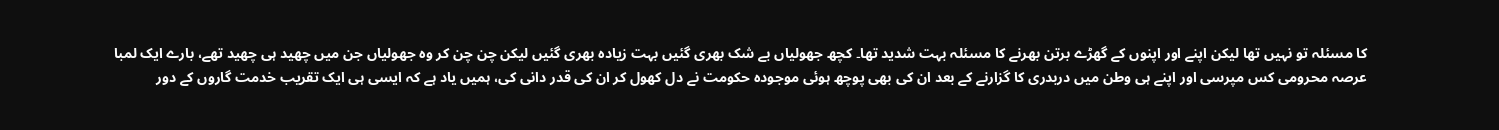کا مسئلہ تو نہیں تھا لیکن اپنے اور اپنوں کے گھڑے برتن بھرنے کا مسئلہ بہت شدید تھا۔ کچھ جھولیاں بے شک بھری گئیں بہت زیادہ بھری گئیں لیکن چن چن کر وہ جھولیاں جن میں چھید ہی چھید تھے، بارے ایک لمبا عرصہ محرومی کس مپرسی اور اپنے ہی وطن میں دربدری کا گزارنے کے بعد ان کی بھی پوچھ ہوئی موجودہ حکومت نے دل کھول کر ان کی قدر دانی کی، ہمیں یاد ہے کہ ایسی ہی ایک تقریب خدمت گاروں کے دور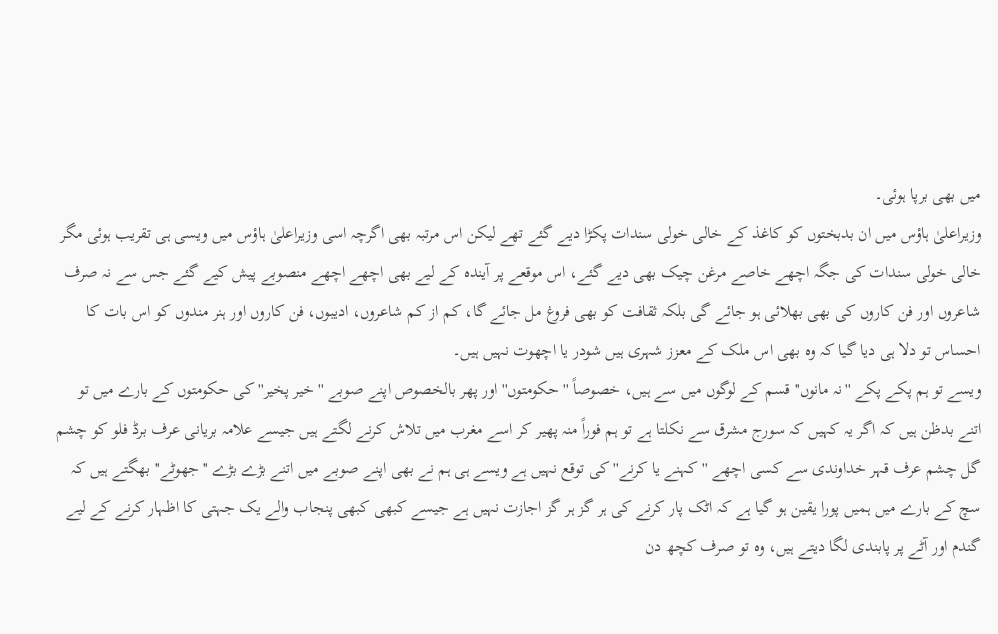میں بھی برپا ہوئی۔
وزیراعلیٰ ہاؤس میں ان بدبختوں کو کاغذ کے خالی خولی سندات پکڑا دیے گئے تھے لیکن اس مرتبہ بھی اگرچہ اسی وزیراعلیٰ ہاؤس میں ویسی ہی تقریب ہوئی مگر خالی خولی سندات کی جگہ اچھے خاصے مرغن چیک بھی دیے گئے، اس موقعے پر آیندہ کے لیے بھی اچھے اچھے منصوبے پیش کیے گئے جس سے نہ صرف شاعروں اور فن کاروں کی بھی بھلائی ہو جائے گی بلکہ ثقافت کو بھی فروغ مل جائے گا، کم از کم شاعروں، ادیبوں، فن کاروں اور ہنر مندوں کو اس بات کا احساس تو دلا ہی دیا گیا کہ وہ بھی اس ملک کے معزز شہری ہیں شودر یا اچھوت نہیں ہیں۔
ویسے تو ہم پکے پکے ''نہ مانوں'' قسم کے لوگوں میں سے ہیں، خصوصاً ''حکومتوں'' اور پھر بالخصوص اپنے صوبے ''خیر پخیر'' کی حکومتوں کے بارے میں تو اتنے بدظن ہیں کہ اگر یہ کہیں کہ سورج مشرق سے نکلتا ہے تو ہم فوراً منہ پھیر کر اسے مغرب میں تلاش کرنے لگتے ہیں جیسے علامہ بریانی عرف برڈ فلو کو چشم گل چشم عرف قہر خداوندی سے کسی اچھے ''کہنے یا کرنے'' کی توقع نہیں ہے ویسے ہی ہم نے بھی اپنے صوبے میں اتنے بڑے بڑے ''جھوٹے'' بھگتے ہیں کہ سچ کے بارے میں ہمیں پورا یقین ہو گیا ہے کہ اٹک پار کرنے کی ہر گز ہر گز اجازت نہیں ہے جیسے کبھی کبھی پنجاب والے یک جہتی کا اظہار کرنے کے لیے گندم اور آٹے پر پابندی لگا دیتے ہیں، وہ تو صرف کچھ دن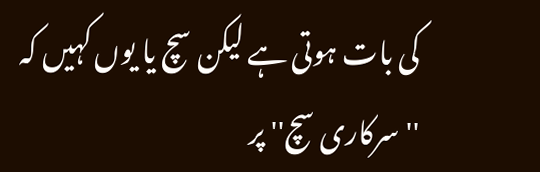کی بات ہوتی ہے لیکن سچ یا یوں کہیں کہ ''سرکاری سچ'' پر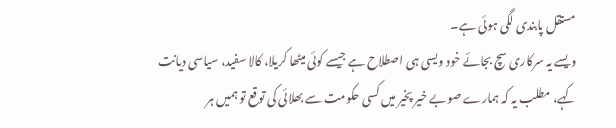مستقل پابندی لگی ہوئی ہے۔
ویسے یہ سرکاری سچ بجائے خود ویسی ہی اصطلاح ہے جیسے کوئی میٹھا کریلا، کالا سفید، سیاسی دیانت کہے، مطلب یہ کہ ہمارے صوبے خیر پخیر میں کسی حکومت سے بھلائی کی توقع تو ہمیں ہر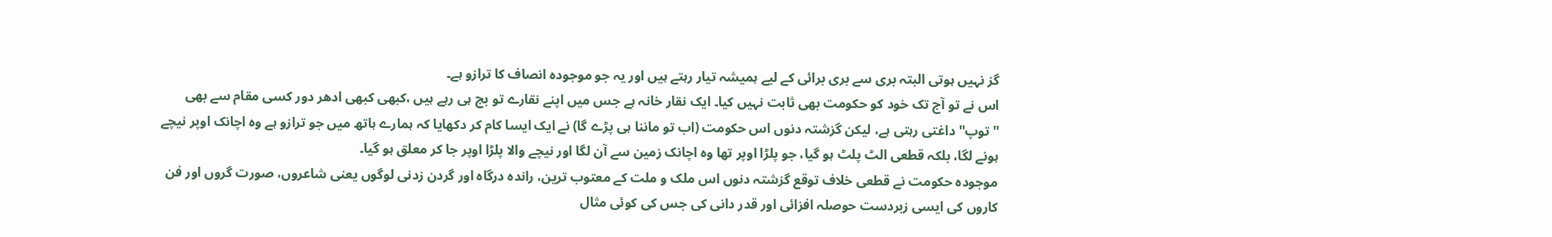گز نہیں ہوتی البتہ بری سے بری برائی کے لیے ہمیشہ تیار رہتے ہیں اور یہ جو موجودہ انصاف کا ترازو ہے۔
اس نے تو آج تک خود کو حکومت بھی ثابت نہیں کیا۔ ایک نقار خانہ ہے جس میں اپنے نقارے تو بج ہی رہے ہیں ،کبھی کبھی ادھر دور کسی مقام سے بھی ''توپ'' داغتی رہتی ہے، لیکن گزشتہ دنوں اس حکومت (اب تو ماننا ہی پڑے گا) نے ایک ایسا کام کر دکھایا کہ ہمارے ہاتھ میں جو ترازو ہے وہ اچانک اوپر نیچے ہونے لگا، بلکہ قطعی الٹ پلٹ ہو گیا، جو پلڑا اوپر تھا وہ اچانک زمین سے آن لگا اور نیچے والا پلڑا اوپر جا کر معلق ہو گیا۔
موجودہ حکومت نے قطعی خلاف توقع گزشتہ دنوں اس ملک و ملت کے معتوب ترین، راندہ درگاہ اور گردن زدنی لوگوں یعنی شاعروں، صورت گروں اور فن کاروں کی ایسی زبردست حوصلہ افزائی اور قدر دانی کی جس کی کوئی مثال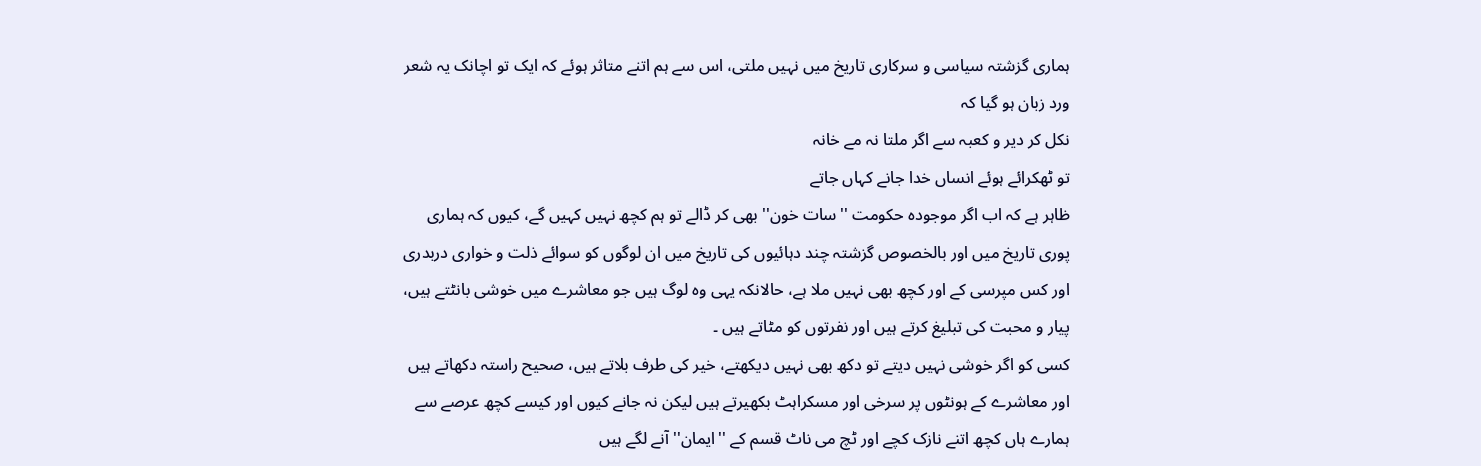ہماری گزشتہ سیاسی و سرکاری تاریخ میں نہیں ملتی، اس سے ہم اتنے متاثر ہوئے کہ ایک تو اچانک یہ شعر ورد زبان ہو گیا کہ
نکل کر دیر و کعبہ سے اگر ملتا نہ مے خانہ
تو ٹھکرائے ہوئے انساں خدا جانے کہاں جاتے
ظاہر ہے کہ اب اگر موجودہ حکومت ''سات خون'' بھی کر ڈالے تو ہم کچھ نہیں کہیں گے، کیوں کہ ہماری پوری تاریخ میں اور بالخصوص گزشتہ چند دہائیوں کی تاریخ میں ان لوگوں کو سوائے ذلت و خواری دربدری اور کس مپرسی کے اور کچھ بھی نہیں ملا ہے، حالانکہ یہی وہ لوگ ہیں جو معاشرے میں خوشی بانٹتے ہیں، پیار و محبت کی تبلیغ کرتے ہیں اور نفرتوں کو مٹاتے ہیں ۔
کسی کو اگر خوشی نہیں دیتے تو دکھ بھی نہیں دیکھتے، خیر کی طرف بلاتے ہیں، صحیح راستہ دکھاتے ہیں اور معاشرے کے ہونٹوں پر سرخی اور مسکراہٹ بکھیرتے ہیں لیکن نہ جانے کیوں اور کیسے کچھ عرصے سے ہمارے ہاں کچھ اتنے نازک کچے اور ٹچ می ناٹ قسم کے ''ایمان'' آنے لگے ہیں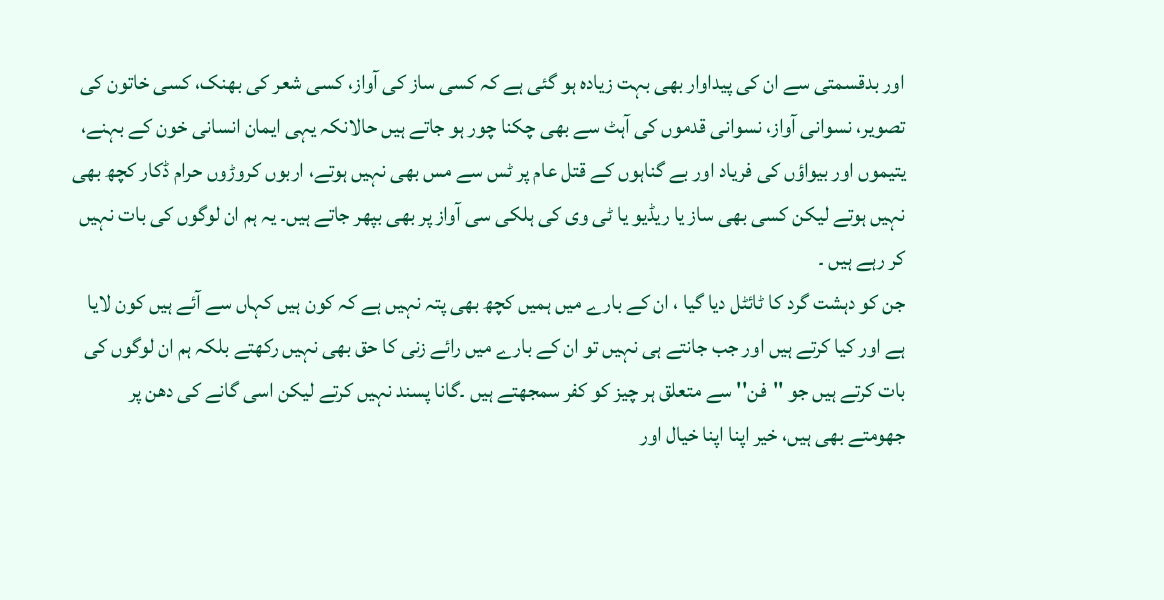اور بدقسمتی سے ان کی پیداوار بھی بہت زیادہ ہو گئی ہے کہ کسی ساز کی آواز، کسی شعر کی بھنک، کسی خاتون کی تصویر، نسوانی آواز، نسوانی قدموں کی آہٹ سے بھی چکنا چور ہو جاتے ہیں حالانکہ یہی ایمان انسانی خون کے بہنے، یتیموں اور بیواؤں کی فریاد اور بے گناہوں کے قتل عام پر ٹس سے مس بھی نہیں ہوتے، اربوں کروڑوں حرام ڈکار کچھ بھی نہیں ہوتے لیکن کسی بھی ساز یا ریڈیو یا ٹی وی کی ہلکی سی آواز پر بھی بپھر جاتے ہیں۔ یہ ہم ان لوگوں کی بات نہیں کر رہے ہیں ۔
جن کو دہشت گرد کا ٹائٹل دیا گیا ، ان کے بارے میں ہمیں کچھ بھی پتہ نہیں ہے کہ کون ہیں کہاں سے آئے ہیں کون لایا ہے اور کیا کرتے ہیں اور جب جانتے ہی نہیں تو ان کے بارے میں رائے زنی کا حق بھی نہیں رکھتے بلکہ ہم ان لوگوں کی بات کرتے ہیں جو ''فن'' سے متعلق ہر چیز کو کفر سمجھتے ہیں ۔گانا پسند نہیں کرتے لیکن اسی گانے کی دھن پر جھومتے بھی ہیں، خیر اپنا اپنا خیال اور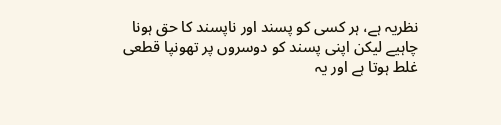نظریہ ہے، ہر کسی کو پسند اور ناپسند کا حق ہونا چاہیے لیکن اپنی پسند کو دوسروں پر تھونپا قطعی غلط ہوتا ہے اور یہ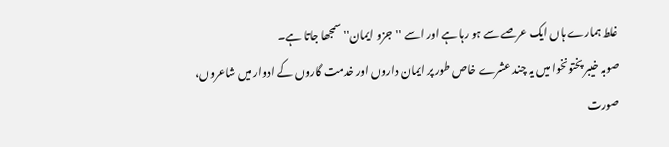غلط ہمارے ہاں ایک عرصے سے ہو رہا ہے اور اسے ''جزو ایمان'' سمجھا جاتا ہے۔
صوبہ خیبر پختونخوا میں یہ چند عشرے خاص طور پر ایمان داروں اور خدمت گاروں کے ادوار میں شاعروں، صورت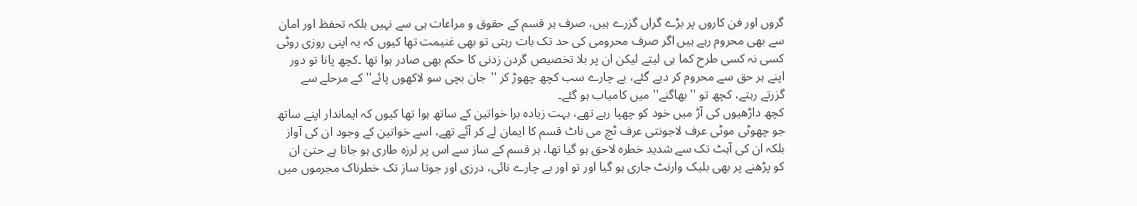گروں اور فن کاروں پر بڑے گراں گزرے ہیں، صرف ہر قسم کے حقوق و مراعات ہی سے نہیں بلکہ تحفظ اور امان سے بھی محروم رہے ہیں اگر صرف محرومی کی حد تک بات رہتی تو بھی غنیمت تھا کیوں کہ یہ اپنی روزی روٹی کسی نہ کسی طرح کما ہی لیتے لیکن ان پر بلا تخصیص گردن زدنی کا حکم بھی صادر ہوا تھا ۔کچھ پانا تو دور اپنے ہر حق سے محروم کر دیے گئے، بے چارے سب کچھ چھوڑ کر ''جان بچی سو لاکھوں پائے'' کے مرحلے سے گزرتے رہتے، کچھ تو ''بھاگنے'' میں کامیاب ہو گئے۔
کچھ داڑھیوں کی آڑ میں خود کو چھپا رہے تھے، بہت زیادہ برا خواتین کے ساتھ ہوا تھا کیوں کہ ایماندار اپنے ساتھ جو چھوٹی موٹی عرف لاجونتی عرف ٹچ می ناٹ قسم کا ایمان لے کر آئے تھے، اسے خواتین کے وجود ان کی آواز بلکہ ان کی آہٹ تک سے شدید خطرہ لاحق ہو گیا تھا، ہر قسم کے ساز سے اس پر لرزہ طاری ہو جاتا ہے حتیٰ ان کو پڑھنے پر بھی بلیک وارنٹ جاری ہو گیا اور تو اور بے چارے نائی، درزی اور جوتا ساز تک خطرناک مجرموں میں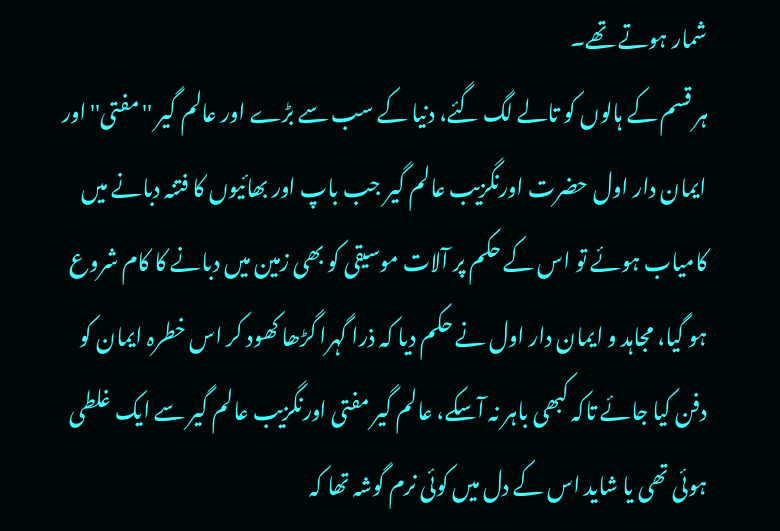شمار ہوتے تھے۔
ہر قسم کے ہالوں کو تالے لگ گئے، دنیا کے سب سے بڑے اور عالم گیر ''مفتی'' اور ایمان دار اول حضرت اورنگزیب عالم گیر جب باپ اور بھائیوں کا فتنہ دبانے میں کامیاب ہوئے تو اس کے حکم پر آلات موسیقی کو بھی زمین میں دبانے کا کام شروع ہو گیا، مجاہد و ایمان دار اول نے حکم دیا کہ ذرا گہرا گڑھا کھود کر اس خطرہ ایمان کو دفن کیا جائے تاکہ کبھی باہر نہ آسکے، عالم گیر مفتی اورنگزیب عالم گیر سے ایک غلطی ہوئی تھی یا شاید اس کے دل میں کوئی نرم گوشہ تھا کہ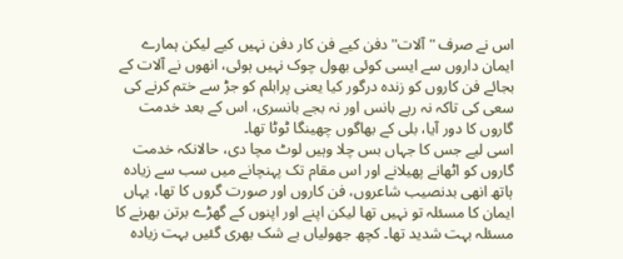اس نے صرف ''آلات'' دفن کیے فن کار دفن نہیں کیے لیکن ہمارے ایمان داروں سے ایسی کوئی بھول چوک نہیں ہوئی، انھوں نے آلات کے بجائے فن کاروں کو زندہ درگور کیا یعنی پرابلم کو جڑ سے ختم کرنے کی سعی کی تاکہ نہ رہے بانس اور نہ بجے بانسری، اس کے بعد خدمت گاروں کا دور آیا، بلی کے بھاگوں چھینگا ٹوٹا تھا۔
اسی لیے جس کا جہاں بس چلا وہیں لوٹ مچا دی، حالانکہ خدمت گاروں کو اٹھانے پھیلانے اور اس مقام تک پہنچانے میں سب سے زیادہ ہاتھ انھی بدنصیب شاعروں، فن کاروں اور صورت گروں کا تھا، یہاں ایمان کا مسئلہ تو نہیں تھا لیکن اپنے اور اپنوں کے گھڑے برتن بھرنے کا مسئلہ بہت شدید تھا۔ کچھ جھولیاں بے شک بھری گئیں بہت زیادہ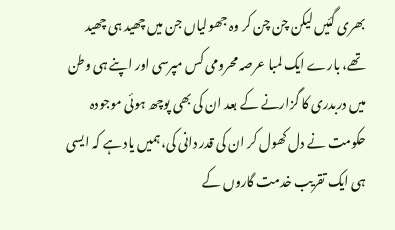بھری گئیں لیکن چن چن کر وہ جھولیاں جن میں چھید ہی چھید تھے، بارے ایک لمبا عرصہ محرومی کس مپرسی اور اپنے ہی وطن میں دربدری کا گزارنے کے بعد ان کی بھی پوچھ ہوئی موجودہ حکومت نے دل کھول کر ان کی قدر دانی کی، ہمیں یاد ہے کہ ایسی ہی ایک تقریب خدمت گاروں کے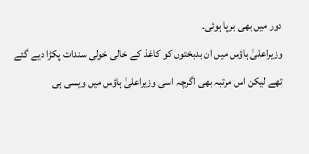دور میں بھی برپا ہوئی۔
وزیراعلیٰ ہاؤس میں ان بدبختوں کو کاغذ کے خالی خولی سندات پکڑا دیے گئے تھے لیکن اس مرتبہ بھی اگرچہ اسی وزیراعلیٰ ہاؤس میں ویسی ہی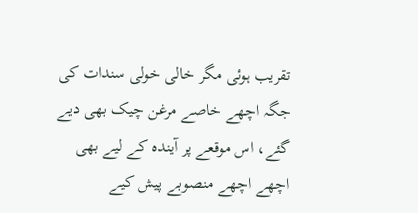تقریب ہوئی مگر خالی خولی سندات کی جگہ اچھے خاصے مرغن چیک بھی دیے گئے، اس موقعے پر آیندہ کے لیے بھی اچھے اچھے منصوبے پیش کیے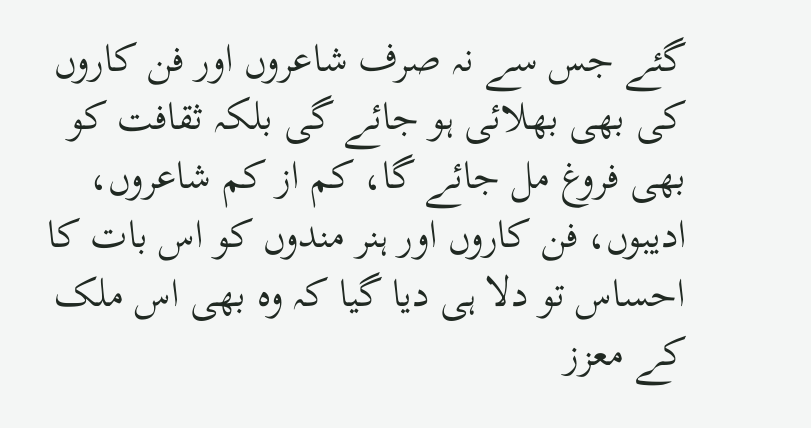گئے جس سے نہ صرف شاعروں اور فن کاروں کی بھی بھلائی ہو جائے گی بلکہ ثقافت کو بھی فروغ مل جائے گا، کم از کم شاعروں، ادیبوں، فن کاروں اور ہنر مندوں کو اس بات کا احساس تو دلا ہی دیا گیا کہ وہ بھی اس ملک کے معزز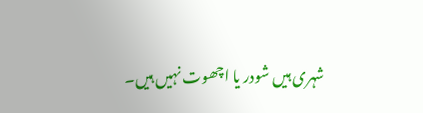شہری ہیں شودر یا اچھوت نہیں ہیں۔